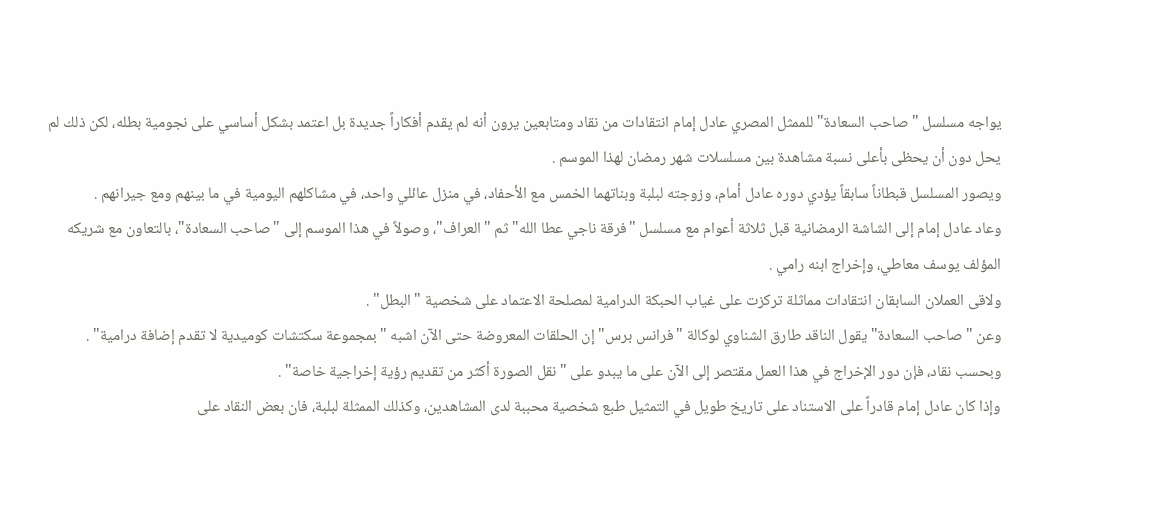يواجه مسلسل "صاحب السعادة" للممثل المصري عادل إمام انتقادات من نقاد ومتابعين يرون أنه لم يقدم أفكاراً جديدة بل اعتمد بشكل أساسي على نجومية بطله، لكن ذلك لم يحل دون أن يحظى بأعلى نسبة مشاهدة بين مسلسلات شهر رمضان لهذا الموسم .
ويصور المسلسل قبطاناً سابقاً يؤدي دوره عادل أمام، وزوجته لبلبة وبناتهما الخمس مع الأحفاد، في منزل عائلي واحد، في مشاكلهم اليومية في ما بينهم ومع جيرانهم .
وعاد عادل إمام إلى الشاشة الرمضانية قبل ثلاثة أعوام مع مسلسل "فرقة ناجي عطا الله" ثم "العراف"، وصولاً في هذا الموسم إلى "صاحب السعادة"، بالتعاون مع شريكه المؤلف يوسف معاطي، وإخراج ابنه رامي .
ولاقى العملان السابقان انتقادات مماثلة تركزت على غياب الحبكة الدرامية لمصلحة الاعتماد على شخصية "البطل" .
وعن "صاحب السعادة" يقول الناقد طارق الشناوي لوكالة "فرانس برس" إن الحلقات المعروضة حتى الآن اشبه "بمجموعة سكتشات كوميدية لا تقدم إضافة درامية" .
وبحسب نقاد، فإن دور الإخراج في هذا العمل مقتصر إلى الآن على ما يبدو على "نقل الصورة أكثر من تقديم رؤية إخراجية خاصة" .
وإذا كان عادل إمام قادراً على الاستناد على تاريخ طويل في التمثيل طبع شخصية محببة لدى المشاهدين، وكذلك الممثلة لبلبة، فان بعض النقاد على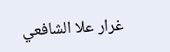غرار علا الشافعي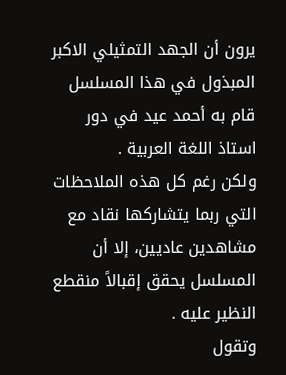يرون أن الجهد التمثيلي الاكبر المبذول في هذا المسلسل قام به أحمد عيد في دور استاذ اللغة العربية .
ولكن رغم كل هذه الملاحظات التي ربما يتشاركها نقاد مع مشاهدين عاديين، إلا أن المسلسل يحقق إقبالاً منقطع النظير عليه .
وتقول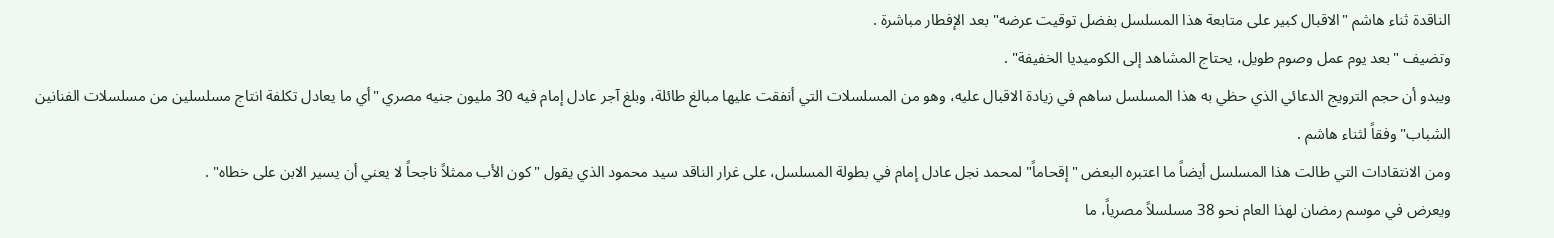الناقدة ثناء هاشم "الاقبال كبير على متابعة هذا المسلسل بفضل توقيت عرضه" بعد الإفطار مباشرة .
وتضيف "بعد يوم عمل وصوم طويل، يحتاج المشاهد إلى الكوميديا الخفيفة" .
ويبدو أن حجم الترويج الدعائي الذي حظي به هذا المسلسل ساهم في زيادة الاقبال عليه، وهو من المسلسلات التي أنفقت عليها مبالغ طائلة، وبلغ آجر عادل إمام فيه 30 مليون جنيه مصري "أي ما يعادل تكلفة انتاج مسلسلين من مسلسلات الفنانين الشباب" وفقاً لثناء هاشم .
ومن الانتقادات التي طالت هذا المسلسل أيضاً ما اعتبره البعض "إقحاماً" لمحمد نجل عادل إمام في بطولة المسلسل، على غرار الناقد سيد محمود الذي يقول "كون الأب ممثلاً ناجحاً لا يعني أن يسير الابن على خطاه" .
ويعرض في موسم رمضان لهذا العام نحو 38 مسلسلاً مصرياً، ما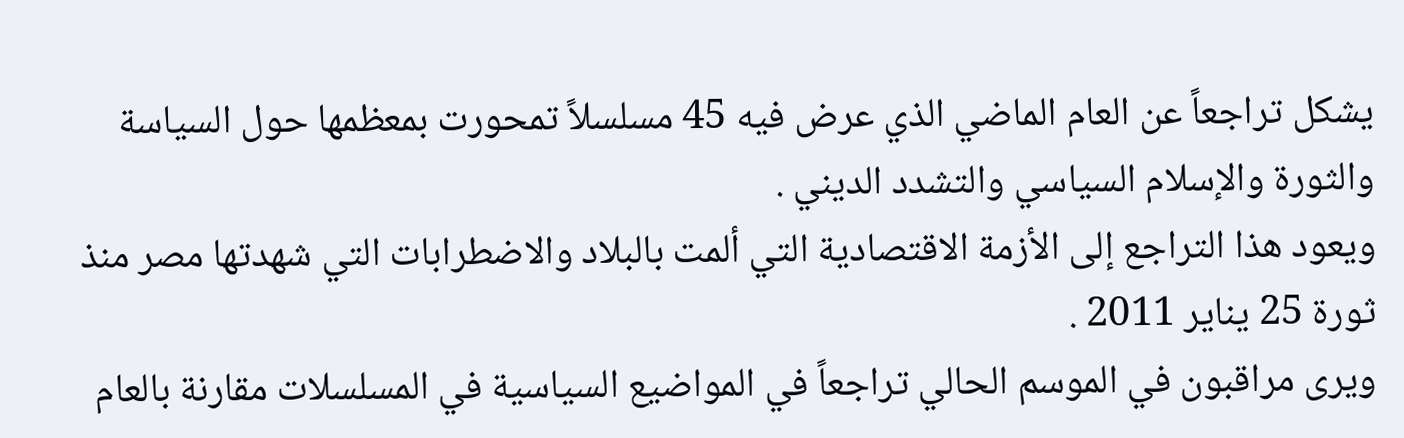يشكل تراجعاً عن العام الماضي الذي عرض فيه 45 مسلسلاً تمحورت بمعظمها حول السياسة والثورة والإسلام السياسي والتشدد الديني .
ويعود هذا التراجع إلى الأزمة الاقتصادية التي ألمت بالبلاد والاضطرابات التي شهدتها مصر منذ ثورة 25 يناير 2011 .
ويرى مراقبون في الموسم الحالي تراجعاً في المواضيع السياسية في المسلسلات مقارنة بالعام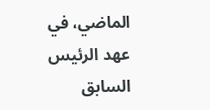الماضي، في عهد الرئيس السابق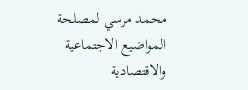محمد مرسي لمصلحة المواضيع الاجتماعية والاقتصادية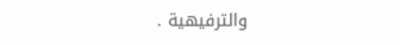والترفيهية .